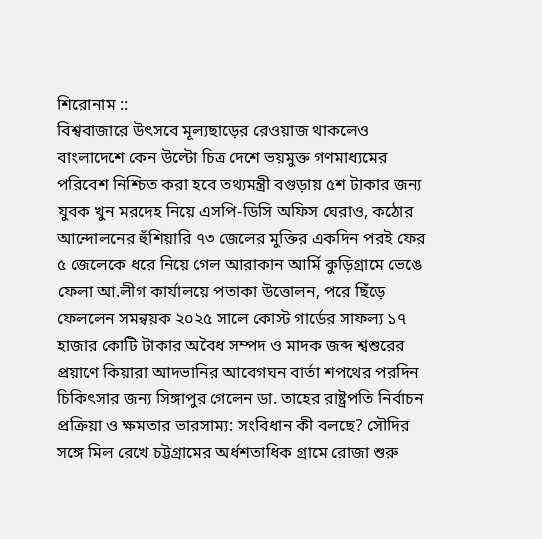শিরোনাম ::
বিশ্ববাজারে উৎসবে মূল্যছাড়ের রেওয়াজ থাকলেও বাংলাদেশে কেন উল্টো চিত্র দেশে ভয়মুক্ত গণমাধ্যমের পরিবেশ নিশ্চিত করা হবে তথ্যমন্ত্রী বগুড়ায় ৫শ টাকার জন্য যুবক খুন মরদেহ নিয়ে এসপি-ডিসি অফিস ঘেরাও, কঠোর আন্দোলনের হুঁশিয়ারি ৭৩ জেলের মুক্তির একদিন পরই ফের ৫ জেলেকে ধরে নিয়ে গেল আরাকান আর্মি কুড়িগ্রামে ভেঙে ফেলা আ.লীগ কার্যালয়ে পতাকা উত্তোলন, পরে ছিঁড়ে ফেললেন সমন্বয়ক ২০২৫ সালে কোস্ট গার্ডের সাফল্য ১৭ হাজার কোটি টাকার অবৈধ সম্পদ ও মাদক জব্দ শ্বশুরের প্রয়াণে কিয়ারা আদভানির আবেগঘন বার্তা শপথের পরদিন চিকিৎসার জন্য সিঙ্গাপুর গেলেন ডা. তাহের রাষ্ট্রপতি নির্বাচন প্রক্রিয়া ও ক্ষমতার ভারসাম্য: সংবিধান কী বলছে? সৌদির সঙ্গে মিল রেখে চট্টগ্রামের অর্ধশতাধিক গ্রামে রোজা শুরু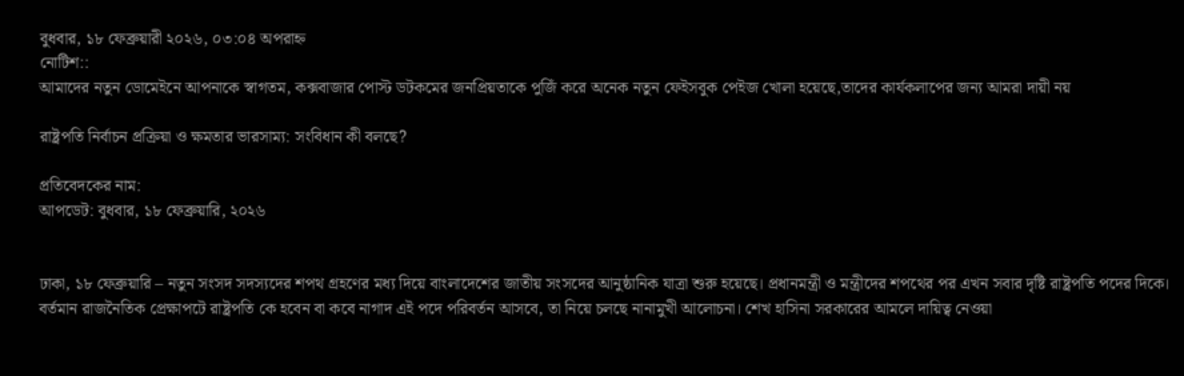বুধবার, ১৮ ফেব্রুয়ারী ২০২৬, ০৩:০৪ অপরাহ্ন
নোটিশ::
আমাদের নতুন ডোমেইনে আপনাকে স্বাগতম, কক্সবাজার পোস্ট ডটকমের জনপ্রিয়তাকে পুজিঁ করে অনেক নতুন ফেইসবুক পেইজ খোলা হয়েছে,তাদের কার্যকলাপের জন্য আমরা দায়ী নয়

রাষ্ট্রপতি নির্বাচন প্রক্রিয়া ও ক্ষমতার ভারসাম্য: সংবিধান কী বলছে?

প্রতিবেদকের নাম:
আপডেট: বুধবার, ১৮ ফেব্রুয়ারি, ২০২৬


ঢাকা, ১৮ ফেব্রুয়ারি – নতুন সংসদ সদস্যদের শপথ গ্রহণের মধ্য দিয়ে বাংলাদেশের জাতীয় সংসদের আনুষ্ঠানিক যাত্রা শুরু হয়েছে। প্রধানমন্ত্রী ও মন্ত্রীদের শপথের পর এখন সবার দৃষ্টি রাষ্ট্রপতি পদের দিকে। বর্তমান রাজনৈতিক প্রেক্ষাপটে রাষ্ট্রপতি কে হবেন বা কবে নাগাদ এই পদে পরিবর্তন আসবে, তা নিয়ে চলছে নানামুখী আলোচনা। শেখ হাসিনা সরকারের আমলে দায়িত্ব নেওয়া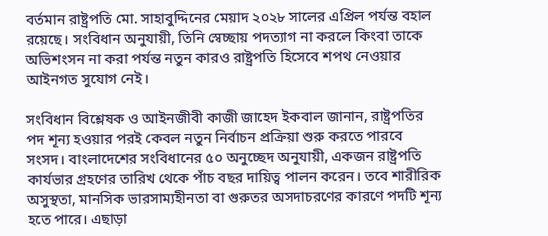বর্তমান রাষ্ট্রপতি মো. সাহাবুদ্দিনের মেয়াদ ২০২৮ সালের এপ্রিল পর্যন্ত বহাল রয়েছে। সংবিধান অনুযায়ী, তিনি স্বেচ্ছায় পদত্যাগ না করলে কিংবা তাকে অভিশংসন না করা পর্যন্ত নতুন কারও রাষ্ট্রপতি হিসেবে শপথ নেওয়ার আইনগত সুযোগ নেই।

সংবিধান বিশ্লেষক ও আইনজীবী কাজী জাহেদ ইকবাল জানান, রাষ্ট্রপতির পদ শূন্য হওয়ার পরই কেবল নতুন নির্বাচন প্রক্রিয়া শুরু করতে পারবে সংসদ। বাংলাদেশের সংবিধানের ৫০ অনুচ্ছেদ অনুযায়ী, একজন রাষ্ট্রপতি কার্যভার গ্রহণের তারিখ থেকে পাঁচ বছর দায়িত্ব পালন করেন। তবে শারীরিক অসুস্থতা, মানসিক ভারসাম্যহীনতা বা গুরুতর অসদাচরণের কারণে পদটি শূন্য হতে পারে। এছাড়া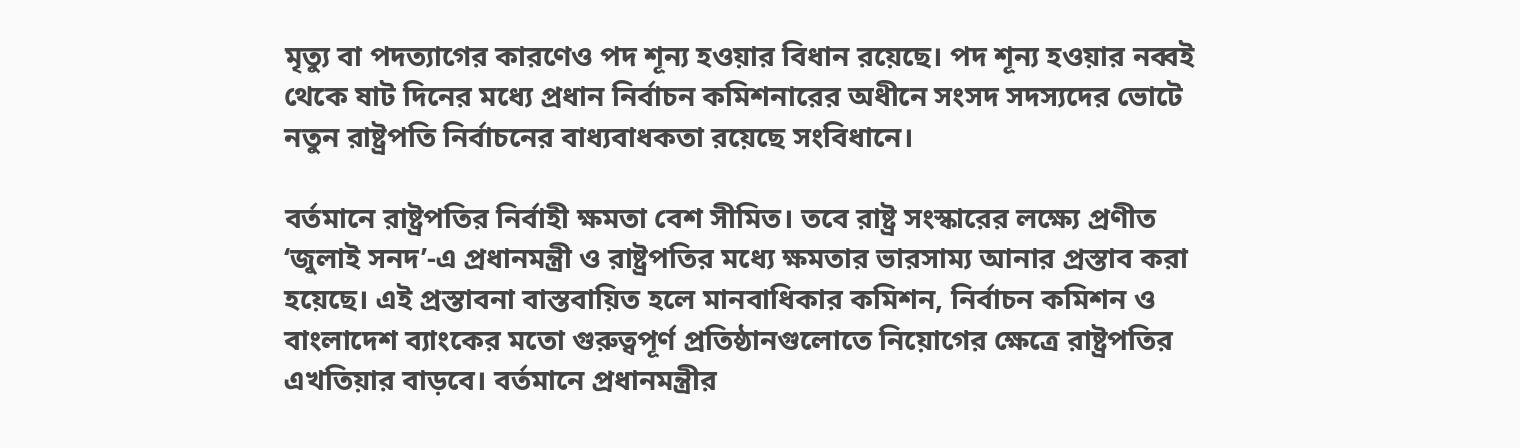মৃত্যু বা পদত্যাগের কারণেও পদ শূন্য হওয়ার বিধান রয়েছে। পদ শূন্য হওয়ার নব্বই থেকে ষাট দিনের মধ্যে প্রধান নির্বাচন কমিশনারের অধীনে সংসদ সদস্যদের ভোটে নতুন রাষ্ট্রপতি নির্বাচনের বাধ্যবাধকতা রয়েছে সংবিধানে।

বর্তমানে রাষ্ট্রপতির নির্বাহী ক্ষমতা বেশ সীমিত। তবে রাষ্ট্র সংস্কারের লক্ষ্যে প্রণীত ‘জুলাই সনদ’-এ প্রধানমন্ত্রী ও রাষ্ট্রপতির মধ্যে ক্ষমতার ভারসাম্য আনার প্রস্তাব করা হয়েছে। এই প্রস্তাবনা বাস্তবায়িত হলে মানবাধিকার কমিশন, নির্বাচন কমিশন ও বাংলাদেশ ব্যাংকের মতো গুরুত্বপূর্ণ প্রতিষ্ঠানগুলোতে নিয়োগের ক্ষেত্রে রাষ্ট্রপতির এখতিয়ার বাড়বে। বর্তমানে প্রধানমন্ত্রীর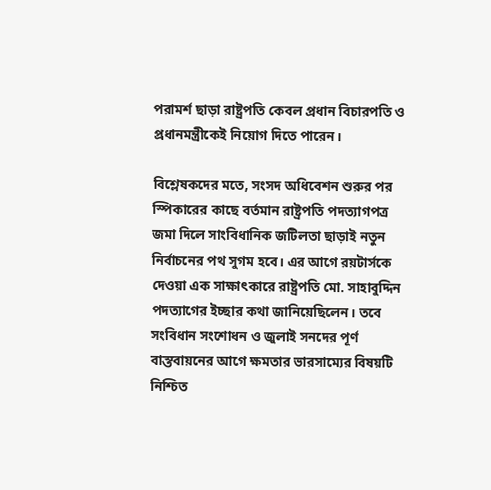পরামর্শ ছাড়া রাষ্ট্রপতি কেবল প্রধান বিচারপতি ও প্রধানমন্ত্রীকেই নিয়োগ দিতে পারেন।

বিশ্লেষকদের মতে, সংসদ অধিবেশন শুরুর পর স্পিকারের কাছে বর্তমান রাষ্ট্রপতি পদত্যাগপত্র জমা দিলে সাংবিধানিক জটিলতা ছাড়াই নতুন নির্বাচনের পথ সুগম হবে। এর আগে রয়টার্সকে দেওয়া এক সাক্ষাৎকারে রাষ্ট্রপতি মো. সাহাবুদ্দিন পদত্যাগের ইচ্ছার কথা জানিয়েছিলেন। তবে সংবিধান সংশোধন ও জুলাই সনদের পূর্ণ বাস্তবায়নের আগে ক্ষমতার ভারসাম্যের বিষয়টি নিশ্চিত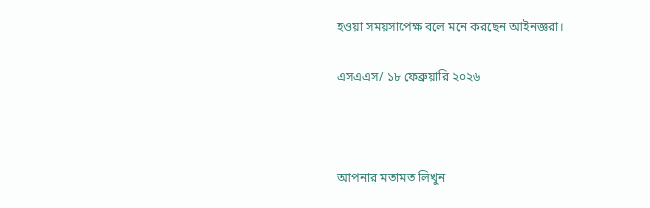হওয়া সময়সাপেক্ষ বলে মনে করছেন আইনজ্ঞরা।

এসএএস/ ১৮ ফেব্রুয়ারি ২০২৬



আপনার মতামত লিখুন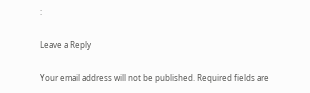:

Leave a Reply

Your email address will not be published. Required fields are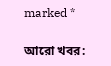marked *

আরো খবর: